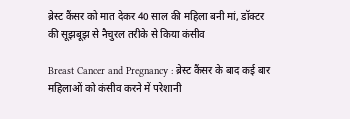ब्रेस्ट कैंसर को मात देकर 40 साल की महिला बनी मां, डॉक्टर की सूझबूझ से नैचुरल तरीके से किया कंसीव

Breast Cancer and Pregnancy : ब्रेस्ट कैंसर के बाद कई बार महिलाओं को कंसीव करने में परेशानी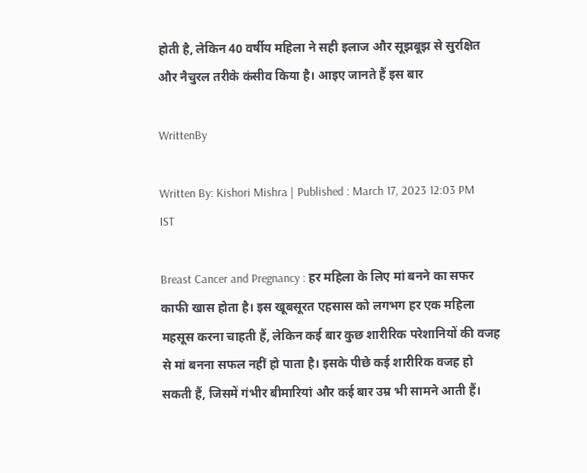होती है, लेकिन 40 वर्षीय महिला ने सही इलाज और सूझबूझ से सुरक्षित और नैचुरल तरीके कंसीव किया है। आइए जानते हैं इस बार

WrittenBy

Written By: Kishori Mishra | Published : March 17, 2023 12:03 PM IST

Breast Cancer and Pregnancy : हर महिला के लिए मां बनने का सफर काफी खास होता है। इस खूबसूरत एहसास को लगभग हर एक महिला महसूस करना चाहती हैं, लेकिन कई बार कुछ शारीरिक परेशानियों की वजह से मां बनना सफल नहीं हो पाता है। इसके पीछे कई शारीरिक वजह हो सकती हैं, जिसमें गंभीर बीमारियां और कई बार उम्र भी सामने आती हैं।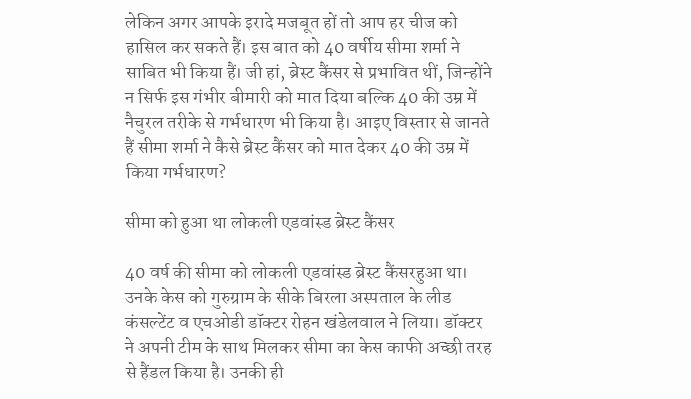लेकिन अगर आपके इरादे मजबूत हों तो आप हर चीज को हासिल कर सकते हैं। इस बात को 40 वर्षीय सीमा शर्मा ने साबित भी किया हैं। जी हां, ब्रेस्ट कैंसर से प्रभावित थीं, जिन्होंने न सिर्फ इस गंभीर बीमारी को मात दिया बल्कि 40 की उम्र में नैचुरल तरीके से गर्भधारण भी किया है। आइए विस्तार से जानते हैं सीमा शर्मा ने कैसे ब्रेस्ट कैंसर को मात देकर 40 की उम्र में किया गर्भधारण?

सीमा को हुआ था लोकली एडवांस्ड ब्रेस्ट कैंसर

40 वर्ष की सीमा को लोकली एडवांस्ड ब्रेस्ट कैंसरहुआ था। उनके केस को गुरुग्राम के सीके बिरला अस्पताल के लीड कंसल्टेंट व एचओडी डॉक्टर रोहन खंडेलवाल ने लिया। डॉक्टर ने अपनी टीम के साथ मिलकर सीमा का केस काफी अच्छी तरह से हैंडल किया है। उनकी ही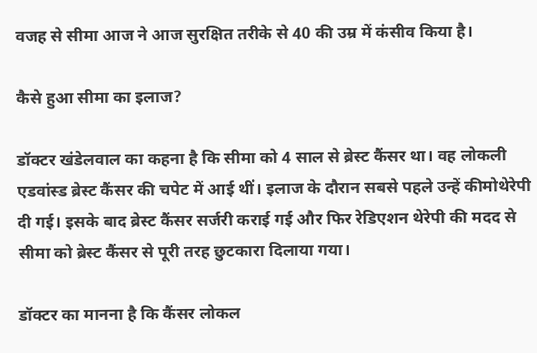वजह से सीमा आज ने आज सुरक्षित तरीके से 40 की उम्र में कंसीव किया है।

कैसे हुआ सीमा का इलाज?

डॉक्टर खंडेलवाल का कहना है कि सीमा को 4 साल से ब्रेस्ट कैंसर था। वह लोकली एडवांस्ड ब्रेस्ट कैंसर की चपेट में आई थीं। इलाज के दौरान सबसे पहले उन्हें कीमोथेरेपी दी गई। इसके बाद ब्रेस्ट कैंसर सर्जरी कराई गई और फिर रेडिएशन थेरेपी की मदद से सीमा को ब्रेस्ट कैंसर से पूरी तरह छुटकारा दिलाया गया।

डॉक्टर का मानना है कि कैंसर लोकल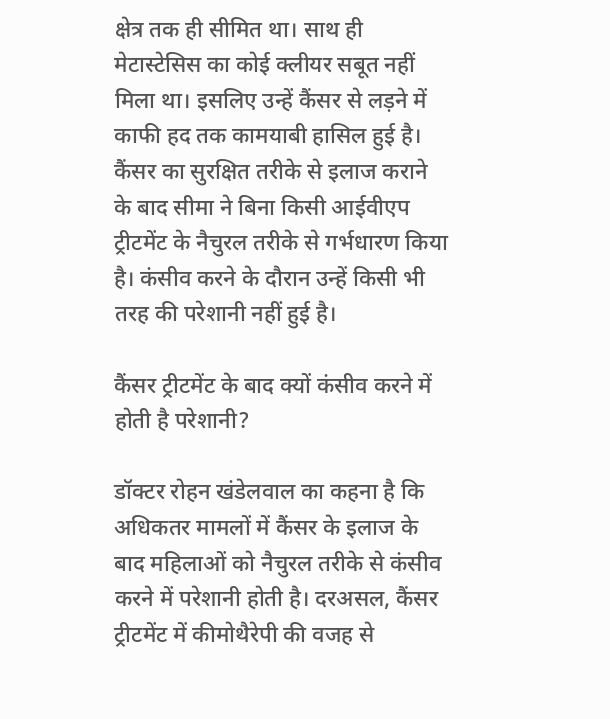क्षेत्र तक ही सीमित था। साथ ही मेटास्टेसिस का कोई क्लीयर सबूत नहीं मिला था। इसलिए उन्हें कैंसर से लड़ने में काफी हद तक कामयाबी हासिल हुई है। कैंसर का सुरक्षित तरीके से इलाज कराने के बाद सीमा ने बिना किसी आईवीएप ट्रीटमेंट के नैचुरल तरीके से गर्भधारण किया है। कंसीव करने के दौरान उन्हें किसी भी तरह की परेशानी नहीं हुई है।

कैंसर ट्रीटमेंट के बाद क्यों कंसीव करने में होती है परेशानी?

डॉक्टर रोहन खंडेलवाल का कहना है कि अधिकतर मामलों में कैंसर के इलाज के बाद महिलाओं को नैचुरल तरीके से कंसीव करने में परेशानी होती है। दरअसल, कैंसर ट्रीटमेंट में कीमोथैरेपी की वजह से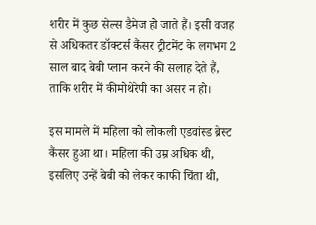शरीर में कुछ सेल्स डैमेज हो जाते हैं। इसी वजह से अधिकतर डॉक्टर्स कैंसर ट्रीटमेंट के लगभग 2 साल बाद बेबी प्लान करने की सलाह देते हैं, ताकि शरीर में कीमोथेरेपी का असर न हो।

इस मामले में महिला को लोकली एडवांस्ड ब्रेस्ट कैंसर हुआ था। महिला की उम्र अधिक थी, इसलिए उन्हें बेबी को लेकर काफी चिंता थी,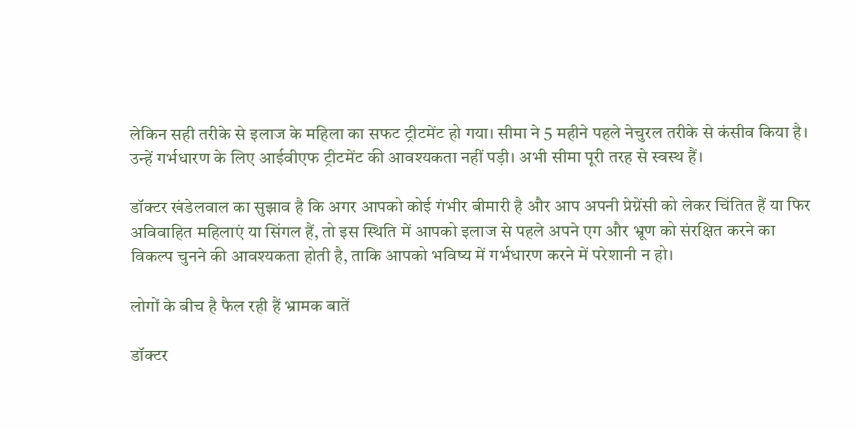लेकिन सही तरीके से इलाज के महिला का सफट ट्रीटमेंट हो गया। सीमा ने 5 महीने पहले नेचुरल तरीके से कंसीव किया है। उन्हें गर्भधारण के लिए आईवीएफ ट्रीटमेंट की आवश्यकता नहीं पड़ी। अभी सीमा पूरी तरह से स्वस्थ हैं।

डॉक्टर खंडेलवाल का सुझाव है कि अगर आपको कोई गंभीर बीमारी है और आप अपनी प्रेग्नेंसी को लेकर चिंतित हैं या फिर अविवाहित महिलाएं या सिंगल हैं, तो इस स्थिति में आपको इलाज से पहले अपने एग और भ्रूण को संरक्षित करने का विकल्प चुनने की आवश्यकता होती है, ताकि आपको भविष्य में गर्भधारण करने में परेशानी न हो।

लोगों के बीच है फैल रही हैं भ्रामक बातें

डॉक्टर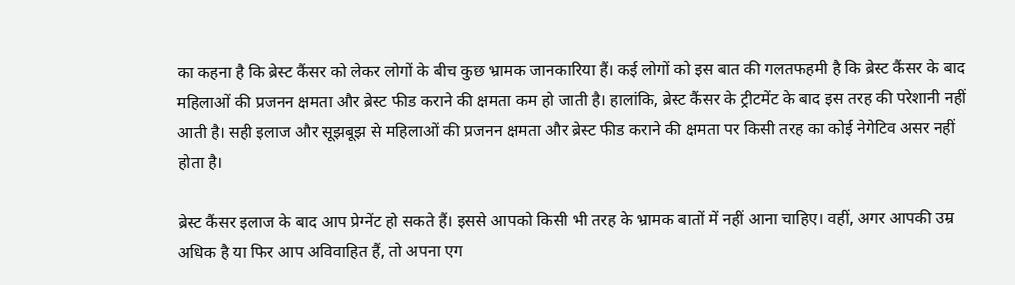का कहना है कि ब्रेस्ट कैंसर को लेकर लोगों के बीच कुछ भ्रामक जानकारिया हैं। कई लोगों को इस बात की गलतफहमी है कि ब्रेस्ट कैंसर के बाद महिलाओं की प्रजनन क्षमता और ब्रेस्ट फीड कराने की क्षमता कम हो जाती है। हालांकि, ब्रेस्ट कैंसर के ट्रीटमेंट के बाद इस तरह की परेशानी नहीं आती है। सही इलाज और सूझबूझ से महिलाओं की प्रजनन क्षमता और ब्रेस्ट फीड कराने की क्षमता पर किसी तरह का कोई नेगेटिव असर नहीं होता है।

ब्रेस्ट कैंसर इलाज के बाद आप प्रेग्नेंट हो सकते हैं। इससे आपको किसी भी तरह के भ्रामक बातों में नहीं आना चाहिए। वहीं, अगर आपकी उम्र अधिक है या फिर आप अविवाहित हैं, तो अपना एग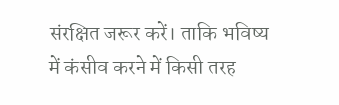संरक्षित जरूर करें। ताकि भविष्य में कंसीव करने में किसी तरह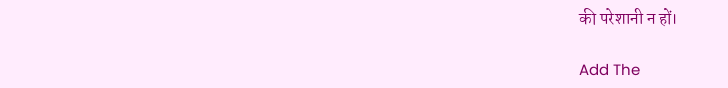की परेशानी न हों।

Add The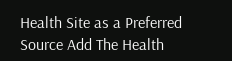Health Site as a Preferred Source Add The Health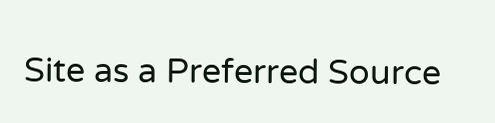Site as a Preferred Source